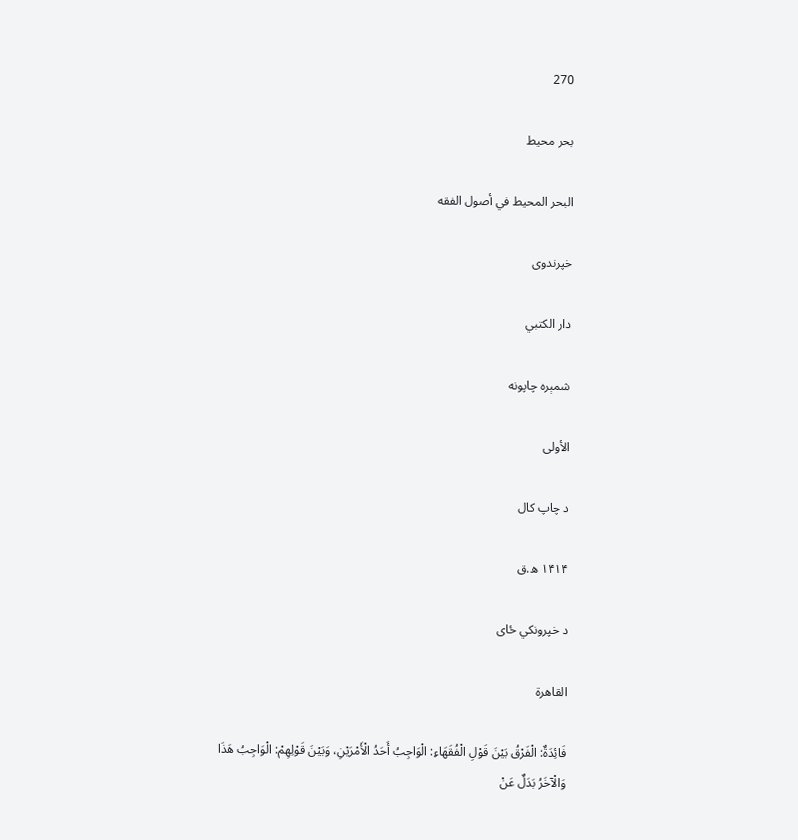270

بحر محیط

البحر المحيط في أصول الفقه

خپرندوی

دار الكتبي

شمېره چاپونه

الأولى

د چاپ کال

۱۴۱۴ ه.ق

د خپرونکي ځای

القاهرة

فَائِدَةٌ: الْفَرْقُ بَيْنَ قَوْلِ الْفُقَهَاءِ: الْوَاجِبُ أَحَدُ الْأَمْرَيْنِ، وَبَيْنَ قَوْلِهِمْ: الْوَاجِبُ هَذَا وَالْآخَرُ بَدَلٌ عَنْ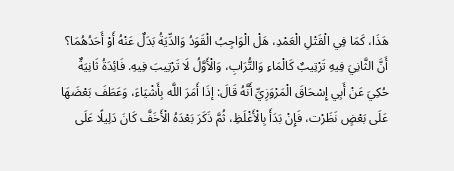هَذَا، كَمَا فِي الْقَتْلِ الْعَمْدِ، هَلْ الْوَاجِبُ الْقَوَدُ وَالدِّيَةُ بَدَلٌ عَنْهُ أَوْ أَحَدُهُمَا؟ أَنَّ الثَّانِيَ فِيهِ تَرْتِيبٌ كَالْمَاءِ وَالتُّرَابِ، وَالْأَوَّلُ لَا تَرْتِيبَ فِيهِ. فَائِدَةُ ثَانِيَةٌ حُكِيَ عَنْ أَبِي إِسْحَاقَ الْمَرْوَزِيِّ أَنَّهُ قَالَ: إذَا أَمَرَ اللَّه بِأَشْيَاءَ، وَعَطَفَ بَعْضَهَا عَلَى بَعْضٍ نَظَرْت، فَإِنْ بَدَأَ بِالْأَغْلَظِ، ثُمَّ ذَكَرَ بَعْدَهُ الْأَخَفَّ كَانَ دَلِيلًا عَلَى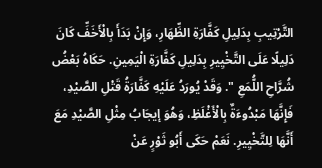التَّرْتِيبِ بِدَلِيلِ كَفَّارَةِ الظِّهَارِ، وَإِنْ بَدَأَ بِالْأَخَفِّ كَانَ دَلِيلًا عَلَى التَّخْيِيرِ بِدَلِيلِ كَفَّارَةِ الْيَمِينِ. حَكَاهُ بَعْضُ شُرَّاحِ اللُّمَعِ ". وَقَدْ يُورَدُ عَلَيْهِ كَفَّارَةُ قَتْلِ الصَّيْدِ، فَإِنَّهَا مَبْدُوءَةٌ بِالْأَغْلَظِ، وَهُوَ إيجَابُ مِثْلِ الصَّيْدِ مَعَ أَنَّهَا لِلتَّخْيِيرِ. نَعَمْ حَكَى أَبُو ثَوْرٍ عَنْ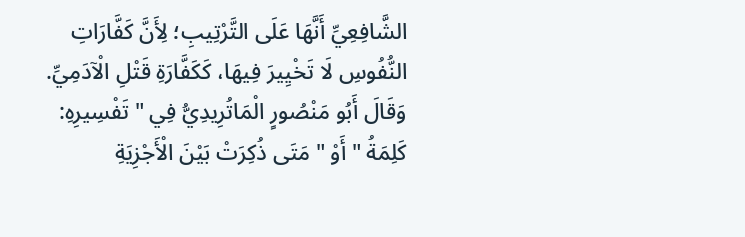الشَّافِعِيِّ أَنَّهَا عَلَى التَّرْتِيبِ؛ لِأَنَّ كَفَّارَاتِ النُّفُوسِ لَا تَخْيِيرَ فِيهَا، كَكَفَّارَةِ قَتْلِ الْآدَمِيِّ. وَقَالَ أَبُو مَنْصُورٍ الْمَاتُرِيدِيُّ فِي " تَفْسِيرِهِ: كَلِمَةُ " أَوْ " مَتَى ذُكِرَتْ بَيْنَ الْأَجْزِيَةِ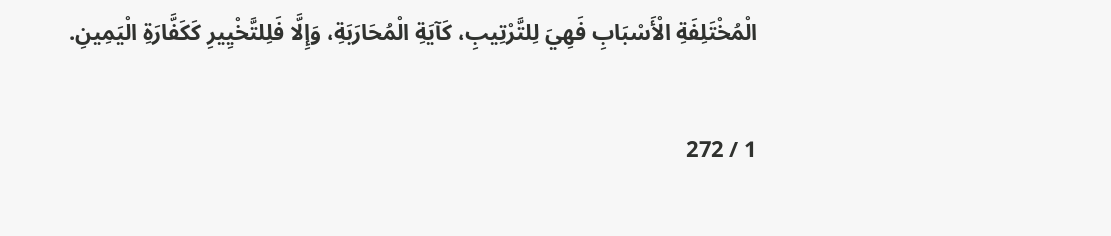الْمُخْتَلِفَةِ الْأَسْبَابِ فَهِيَ لِلتَّرْتِيبِ، كَآيَةِ الْمُحَارَبَةِ، وَإِلَّا فَلِلتَّخْيِيرِ كَكَفَّارَةِ الْيَمِينِ.

1 / 272